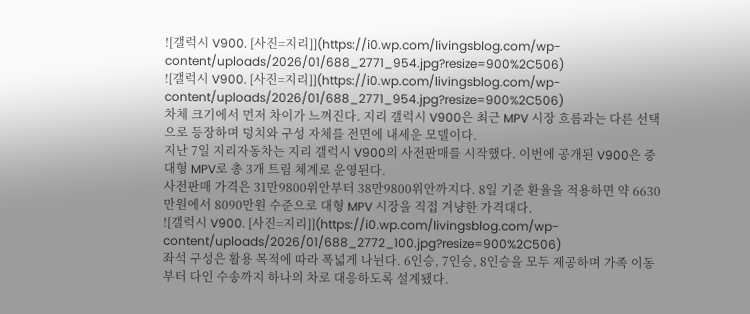![갤럭시 V900. [사진=지리]](https://i0.wp.com/livingsblog.com/wp-content/uploads/2026/01/688_2771_954.jpg?resize=900%2C506)
![갤럭시 V900. [사진=지리]](https://i0.wp.com/livingsblog.com/wp-content/uploads/2026/01/688_2771_954.jpg?resize=900%2C506)
차체 크기에서 먼저 차이가 느껴진다. 지리 갤럭시 V900은 최근 MPV 시장 흐름과는 다른 선택으로 등장하며 덩치와 구성 자체를 전면에 내세운 모델이다.
지난 7일 지리자동차는 지리 갤럭시 V900의 사전판매를 시작했다. 이번에 공개된 V900은 중대형 MPV로 총 3개 트림 체계로 운영된다.
사전판매 가격은 31만9800위안부터 38만9800위안까지다. 8일 기준 환율을 적용하면 약 6630만원에서 8090만원 수준으로 대형 MPV 시장을 직접 겨냥한 가격대다.
![갤럭시 V900. [사진=지리]](https://i0.wp.com/livingsblog.com/wp-content/uploads/2026/01/688_2772_100.jpg?resize=900%2C506)
좌석 구성은 활용 목적에 따라 폭넓게 나뉜다. 6인승, 7인승, 8인승을 모두 제공하며 가족 이동부터 다인 수송까지 하나의 차로 대응하도록 설계됐다.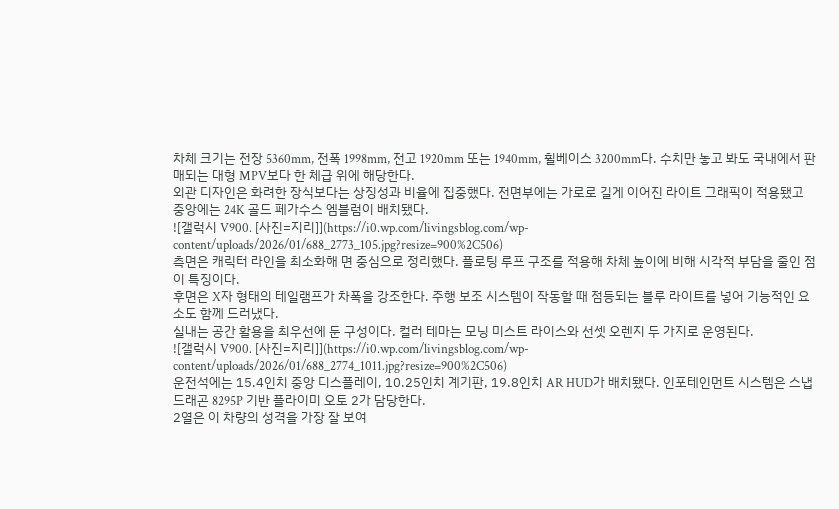차체 크기는 전장 5360mm, 전폭 1998mm, 전고 1920mm 또는 1940mm, 휠베이스 3200mm다. 수치만 놓고 봐도 국내에서 판매되는 대형 MPV보다 한 체급 위에 해당한다.
외관 디자인은 화려한 장식보다는 상징성과 비율에 집중했다. 전면부에는 가로로 길게 이어진 라이트 그래픽이 적용됐고 중앙에는 24K 골드 페가수스 엠블럼이 배치됐다.
![갤럭시 V900. [사진=지리]](https://i0.wp.com/livingsblog.com/wp-content/uploads/2026/01/688_2773_105.jpg?resize=900%2C506)
측면은 캐릭터 라인을 최소화해 면 중심으로 정리했다. 플로팅 루프 구조를 적용해 차체 높이에 비해 시각적 부담을 줄인 점이 특징이다.
후면은 X자 형태의 테일램프가 차폭을 강조한다. 주행 보조 시스템이 작동할 때 점등되는 블루 라이트를 넣어 기능적인 요소도 함께 드러냈다.
실내는 공간 활용을 최우선에 둔 구성이다. 컬러 테마는 모닝 미스트 라이스와 선셋 오렌지 두 가지로 운영된다.
![갤럭시 V900. [사진=지리]](https://i0.wp.com/livingsblog.com/wp-content/uploads/2026/01/688_2774_1011.jpg?resize=900%2C506)
운전석에는 15.4인치 중앙 디스플레이, 10.25인치 계기판, 19.8인치 AR HUD가 배치됐다. 인포테인먼트 시스템은 스냅드래곤 8295P 기반 플라이미 오토 2가 담당한다.
2열은 이 차량의 성격을 가장 잘 보여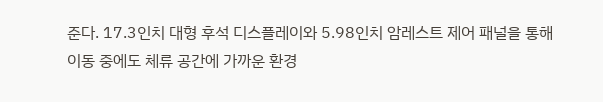준다. 17.3인치 대형 후석 디스플레이와 5.98인치 암레스트 제어 패널을 통해 이동 중에도 체류 공간에 가까운 환경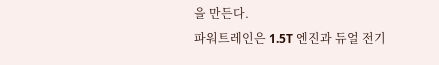을 만든다.
파워트레인은 1.5T 엔진과 듀얼 전기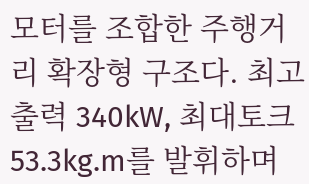모터를 조합한 주행거리 확장형 구조다. 최고출력 340kW, 최대토크 53.3kg.m를 발휘하며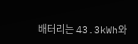배터리는 43.3kWh와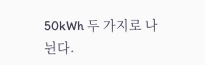50kWh 두 가지로 나뉜다.